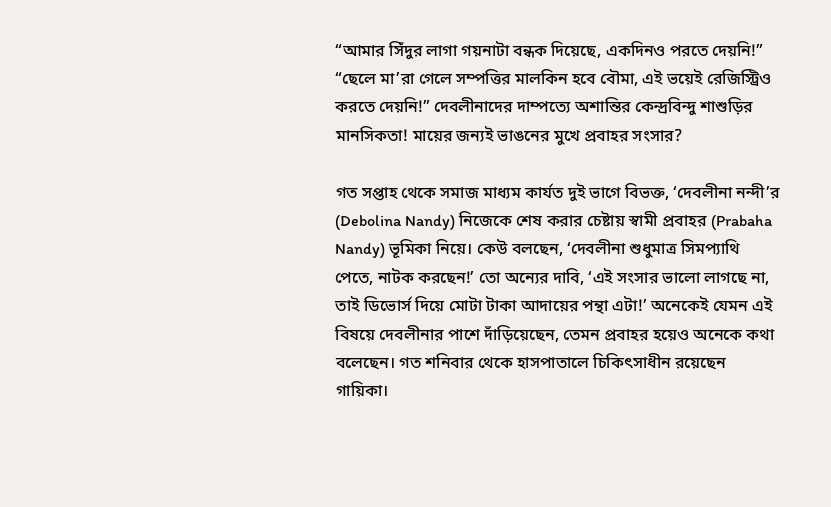“আমার সিঁদুর লাগা গয়নাটা বন্ধক দিয়েছে, একদিনও পরতে দেয়নি!” “ছেলে মা’রা গেলে সম্পত্তির মালকিন হবে বৌমা, এই ভয়েই রেজিস্ট্রিও করতে দেয়নি!” দেবলীনাদের দাম্পত্যে অশান্তির কেন্দ্রবিন্দু শাশুড়ির মানসিকতা! মায়ের জন্যই ভাঙনের মুখে প্রবাহর সংসার?

গত সপ্তাহ থেকে সমাজ মাধ্যম কার্যত দুই ভাগে বিভক্ত, ‘দেবলীনা নন্দী’র (Debolina Nandy) নিজেকে শেষ করার চেষ্টায় স্বামী প্রবাহর (Prabaha Nandy) ভূমিকা নিয়ে। কেউ বলছেন, ‘দেবলীনা শুধুমাত্র সিমপ্যাথি পেতে, নাটক করছেন!’ তো অন্যের দাবি, ‘এই সংসার ভালো লাগছে না, তাই ডিভোর্স দিয়ে মোটা টাকা আদায়ের পন্থা এটা!’ অনেকেই যেমন এই বিষয়ে দেবলীনার পাশে দাঁড়িয়েছেন, তেমন প্রবাহর হয়েও অনেকে কথা বলেছেন। গত শনিবার থেকে হাসপাতালে চিকিৎসাধীন রয়েছেন গায়িকা।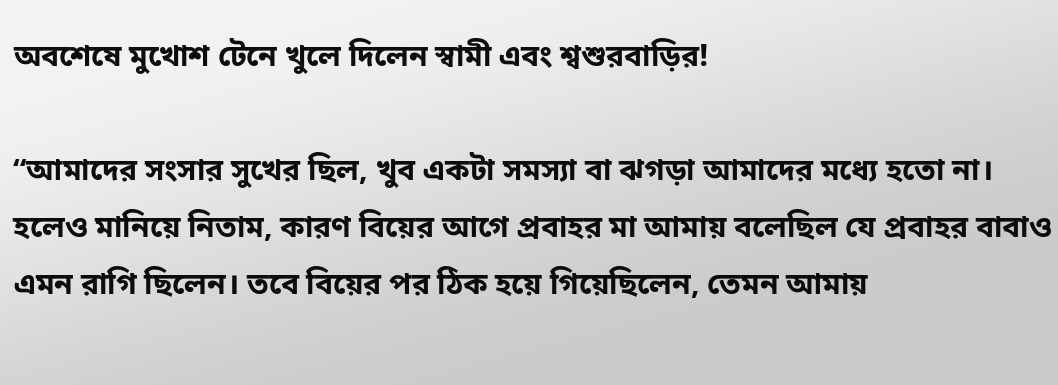অবশেষে মুখোশ টেনে খুলে দিলেন স্বামী এবং শ্বশুরবাড়ির!

“আমাদের সংসার সুখের ছিল, খুব একটা সমস্যা বা ঝগড়া আমাদের মধ্যে হতো না। হলেও মানিয়ে নিতাম, কারণ বিয়ের আগে প্রবাহর মা আমায় বলেছিল যে প্রবাহর বাবাও এমন রাগি ছিলেন। তবে বিয়ের পর ঠিক হয়ে গিয়েছিলেন, তেমন আমায়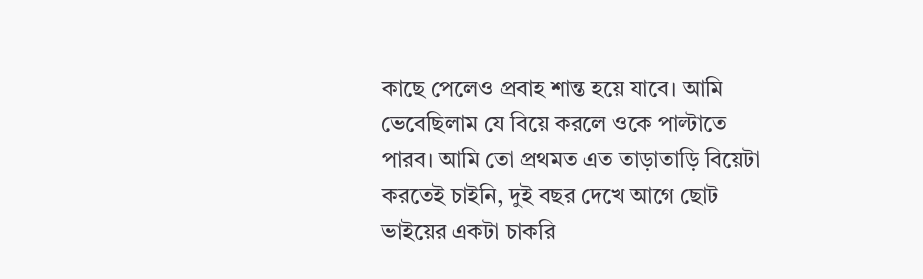কাছে পেলেও প্রবাহ শান্ত হয়ে যাবে। আমি ভেবেছিলাম যে বিয়ে করলে ওকে পাল্টাতে পারব। আমি তো প্রথমত এত তাড়াতাড়ি বিয়েটা করতেই চাইনি, দুই বছর দেখে আগে ছোট ভাইয়ের একটা চাকরি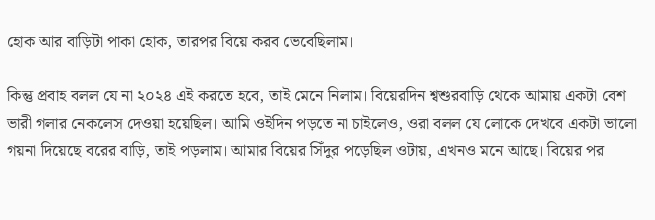হোক আর বাড়িটা পাকা হোক, তারপর বিয়ে করব ভেবেছিলাম।

কিন্তু প্রবাহ বলল যে না ২০২৪ এই করতে হবে, তাই মেনে নিলাম। বিয়েরদিন শ্বশুরবাড়ি থেকে আমায় একটা বেশ ভারী গলার নেকলেস দেওয়া হয়েছিল। আমি ওইদিন পড়তে না চাইলেও, ওরা বলল যে লোকে দেখবে একটা ভালো গয়না দিয়েছে বরের বাড়ি, তাই পড়লাম। আমার বিয়ের সিঁদুর পড়েছিল ওটায়, এখনও মনে আছে। বিয়ের পর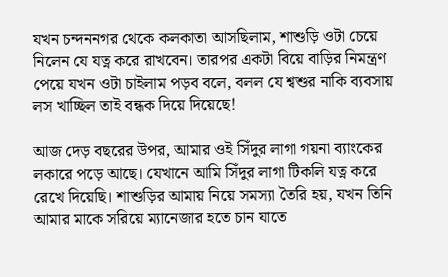যখন চন্দননগর থেকে কলকাতা আসছিলাম, শাশুড়ি ওটা চেয়ে নিলেন যে যত্ন করে রাখবেন। তারপর একটা বিয়ে বাড়ির নিমন্ত্রণ পেয়ে যখন ওটা চাইলাম পড়ব বলে, বলল যে শ্বশুর নাকি ব্যবসায় লস খাচ্ছিল তাই বন্ধক দিয়ে দিয়েছে!

আজ দেড় বছরের উপর, আমার ওই সিঁদুর লাগা গয়না ব্যাংকের লকারে পড়ে আছে। যেখানে আমি সিঁদুর লাগা টিকলি যত্ন করে রেখে দিয়েছি। শাশুড়ির আমায় নিয়ে সমস্যা তৈরি হয়, যখন তিনি আমার মাকে সরিয়ে ম্যানেজার হতে চান যাতে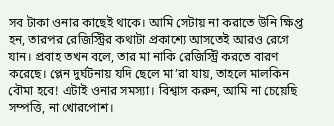সব টাকা ওনার কাছেই থাকে। আমি সেটায় না করাতে উনি ক্ষিপ্ত হন, তারপর রেজিস্ট্রির কথাটা প্রকাশ্যে আসতেই আরও রেগে যান। প্রবাহ তখন বলে, তার মা নাকি রেজিস্ট্রি করতে বারণ করেছে। প্লেন দুর্ঘটনায় যদি ছেলে মা’রা যায়, তাহলে মালকিন বৌমা হবে! এটাই ওনার সমস্যা। বিশ্বাস করুন, আমি না চেয়েছি সম্পত্তি, না খোরপোশ।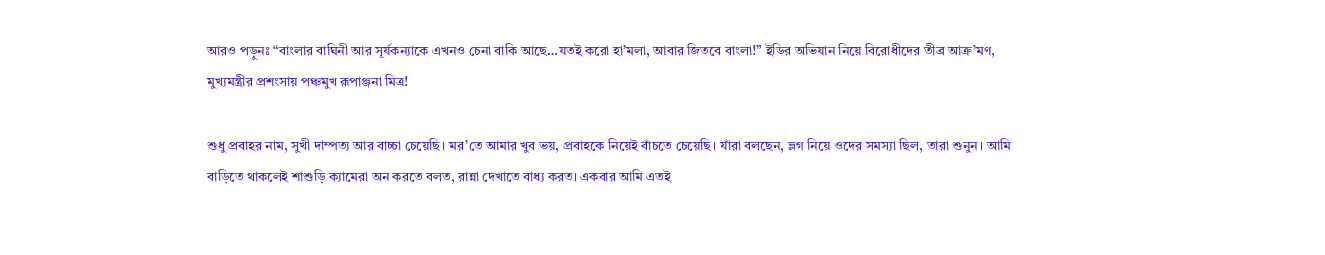আরও পড়ুনঃ “বাংলার বাঘিনী আর সূর্যকন্যাকে এখনও চেনা বাকি আছে…যতই করো হা’মলা, আবার জিতবে বাংলা!” ইডির অভিযান নিয়ে বিরোধীদের তীব্র আক্র’মণ, মুখ্যমন্ত্রীর প্রশংসায় পঞ্চমুখ রূপাঞ্জনা মিত্র!

শুধু প্রবাহর নাম, সুখী দাম্পত্য আর বাচ্চা চেয়েছি। মর’তে আমার খুব ভয়, প্রবাহকে নিয়েই বাঁচতে চেয়েছি। যাঁরা বলছেন, ভ্লগ নিয়ে ওদের সমস্যা ছিল, তারা শুনুন। আমি বাড়িতে থাকলেই শাশুড়ি ক্যামেরা অন করতে বলত, রান্না দেখাতে বাধ্য করত। একবার আমি এতই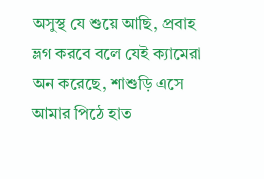অসুস্থ যে শুয়ে আছি, প্রবাহ ভ্লগ করবে বলে যেই ক্যামেরা অন করেছে, শাশুড়ি এসে আমার পিঠে হাত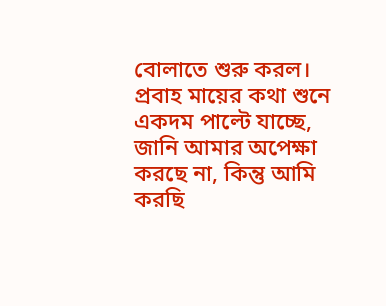বোলাতে শুরু করল। প্রবাহ মায়ের কথা শুনে একদম পাল্টে যাচ্ছে, জানি আমার অপেক্ষা করছে না, কিন্তু আমি করছি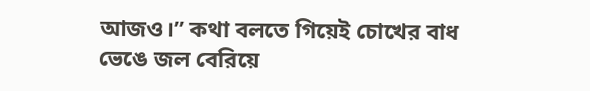আজও।” কথা বলতে গিয়েই চোখের বাধ ভেঙে জল বেরিয়ে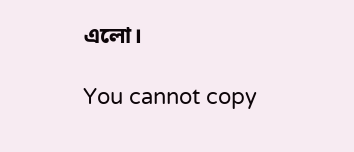এলো।

You cannot copy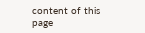content of this page